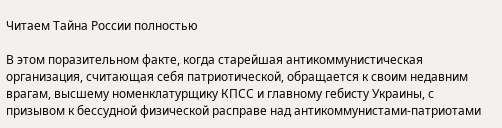Читаем Тайна России полностью

В этом поразительном факте, когда старейшая антикоммунистическая организация, считающая себя патриотической, обращается к своим недавним врагам, высшему номенклатурщику КПСС и главному гебисту Украины, с призывом к бессудной физической расправе над антикоммунистами-патриотами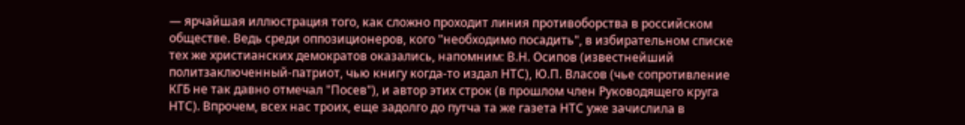— ярчайшая иллюстрация того, как сложно проходит линия противоборства в российском обществе. Ведь среди оппозиционеров, кого "необходимо посадить", в избирательном списке тех же христианских демократов оказались, напомним: В.Н. Осипов (известнейший политзаключенный-патриот, чью книгу когда-то издал НТС), Ю.П. Власов (чье сопротивление КГБ не так давно отмечал "Посев"), и автор этих строк (в прошлом член Руководящего круга НТС). Впрочем, всех нас троих, еще задолго до путча та же газета НТС уже зачислила в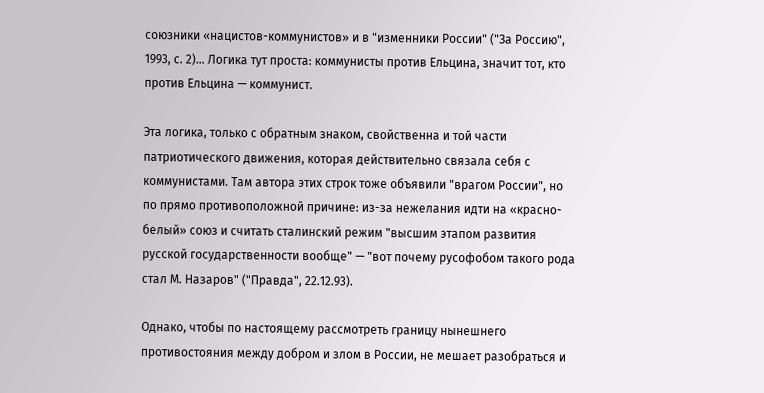союзники «нацистов-коммунистов» и в "изменники России" ("За Россию", 1993, с. 2)… Логика тут проста: коммунисты против Ельцина, значит тот, кто против Ельцина — коммунист.

Эта логика, только с обратным знаком, свойственна и той части патриотического движения, которая действительно связала себя с коммунистами. Там автора этих строк тоже объявили "врагом России", но по прямо противоположной причине: из-за нежелания идти на «красно-белый» союз и считать сталинский режим "высшим этапом развития русской государственности вообще" — "вот почему русофобом такого рода стал М. Назаров" ("Правда", 22.12.93).

Однако, чтобы по настоящему рассмотреть границу нынешнего противостояния между добром и злом в России, не мешает разобраться и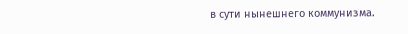в сути нынешнего коммунизма.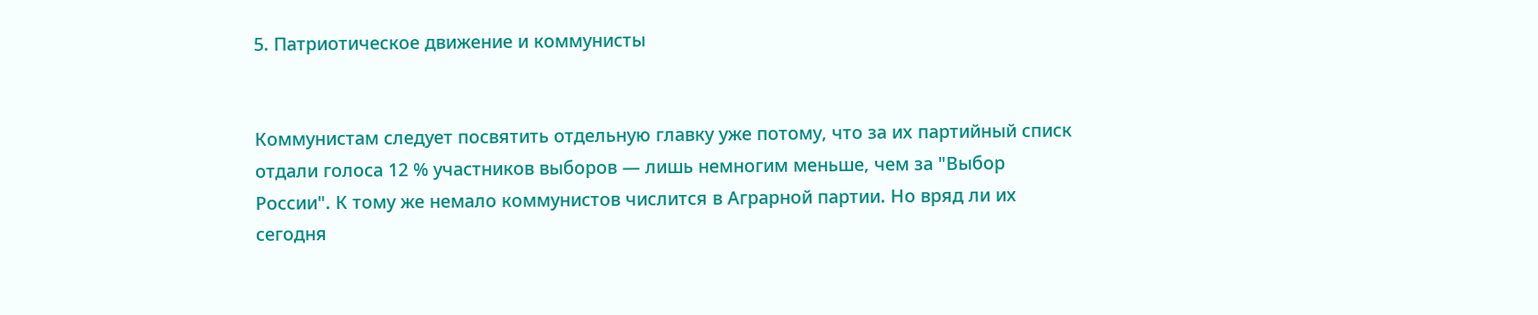5. Патриотическое движение и коммунисты


Коммунистам следует посвятить отдельную главку уже потому, что за их партийный списк отдали голоса 12 % участников выборов — лишь немногим меньше, чем за "Выбор России". К тому же немало коммунистов числится в Аграрной партии. Но вряд ли их сегодня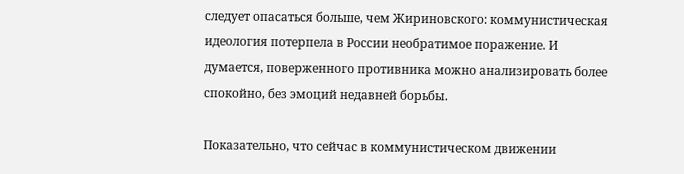следует опасаться больше, чем Жириновского: коммунистическая идеология потерпела в России необратимое поражение. И думается, поверженного противника можно анализировать более спокойно, без эмоций недавней борьбы.

Показательно, что сейчас в коммунистическом движении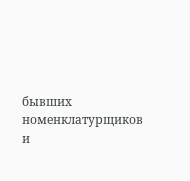бывших номенклатурщиков и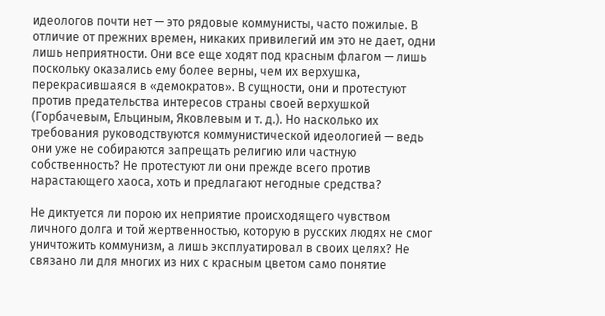идеологов почти нет — это рядовые коммунисты, часто пожилые. В отличие от прежних времен, никаких привилегий им это не дает, одни лишь неприятности. Они все еще ходят под красным флагом — лишь поскольку оказались ему более верны, чем их верхушка, перекрасившаяся в «демократов». В сущности, они и протестуют против предательства интересов страны своей верхушкой (Горбачевым, Ельциным, Яковлевым и т. д.). Но насколько их требования руководствуются коммунистической идеологией — ведь они уже не собираются запрещать религию или частную собственность? Не протестуют ли они прежде всего против нарастающего хаоса, хоть и предлагают негодные средства?

Не диктуется ли порою их неприятие происходящего чувством личного долга и той жертвенностью, которую в русских людях не смог уничтожить коммунизм, а лишь эксплуатировал в своих целях? Не связано ли для многих из них с красным цветом само понятие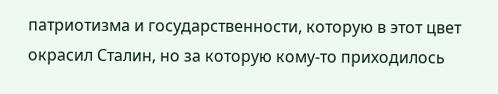патриотизма и государственности, которую в этот цвет окрасил Сталин, но за которую кому-то приходилось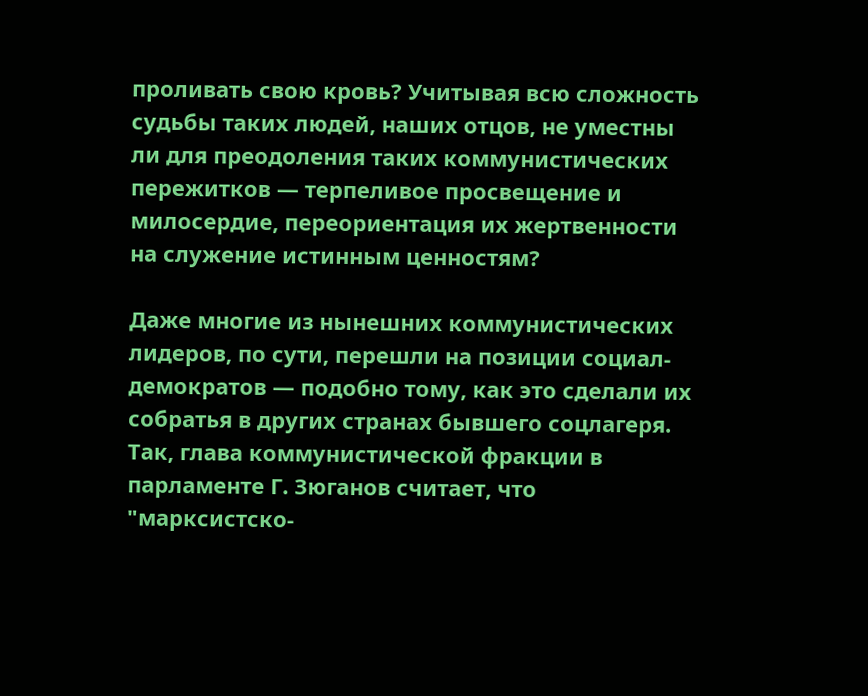проливать свою кровь? Учитывая всю сложность судьбы таких людей, наших отцов, не уместны ли для преодоления таких коммунистических пережитков — терпеливое просвещение и милосердие, переориентация их жертвенности на служение истинным ценностям?

Даже многие из нынешних коммунистических лидеров, по сути, перешли на позиции социал-демократов — подобно тому, как это сделали их собратья в других странах бывшего соцлагеря. Так, глава коммунистической фракции в парламенте Г. Зюганов считает, что "марксистско-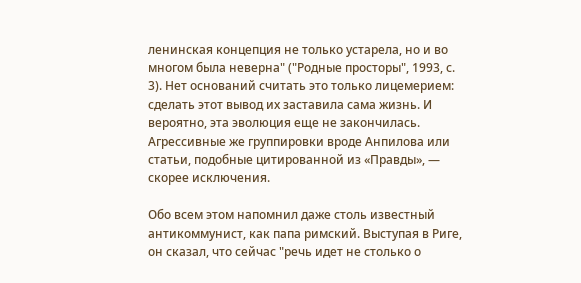ленинская концепция не только устарела, но и во многом была неверна" ("Родные просторы", 1993, с. 3). Нет оснований считать это только лицемерием: сделать этот вывод их заставила сама жизнь. И вероятно, эта эволюция еще не закончилась. Агрессивные же группировки вроде Анпилова или статьи, подобные цитированной из «Правды», — скорее исключения.

Обо всем этом напомнил даже столь известный антикоммунист, как папа римский. Выступая в Риге, он сказал, что сейчас "речь идет не столько о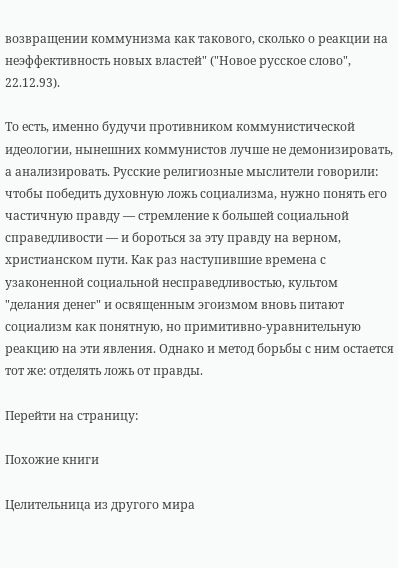возвращении коммунизма как такового, сколько о реакции на неэффективность новых властей" ("Новое русское слово", 22.12.93).

То есть, именно будучи противником коммунистической идеологии, нынешних коммунистов лучше не демонизировать, а анализировать. Русские религиозные мыслители говорили: чтобы победить духовную ложь социализма, нужно понять его частичную правду — стремление к большей социальной справедливости — и бороться за эту правду на верном, христианском пути. Как раз наступившие времена с узаконенной социальной несправедливостью, культом "делания денег" и освященным эгоизмом вновь питают социализм как понятную, но примитивно-уравнительную реакцию на эти явления. Однако и метод борьбы с ним остается тот же: отделять ложь от правды.

Перейти на страницу:

Похожие книги

Целительница из другого мира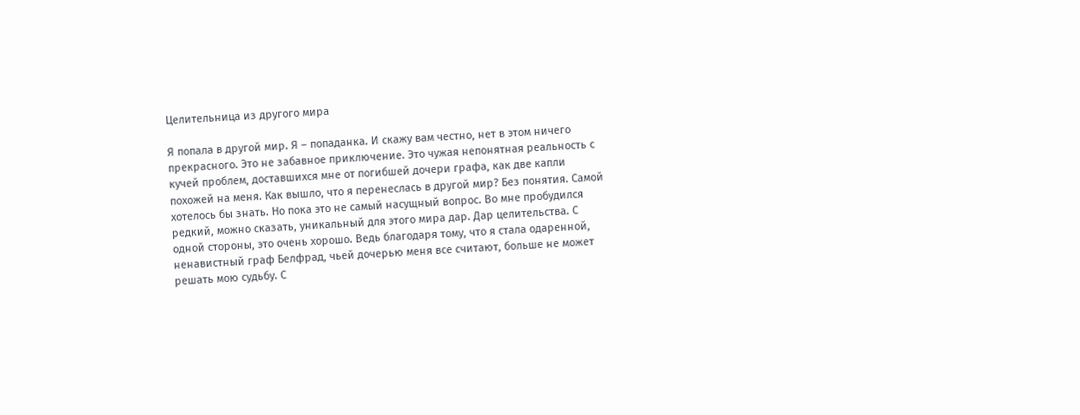Целительница из другого мира

Я попала в другой мир. Я – попаданка. И скажу вам честно, нет в этом ничего прекрасного. Это не забавное приключение. Это чужая непонятная реальность с кучей проблем, доставшихся мне от погибшей дочери графа, как две капли похожей на меня. Как вышло, что я перенеслась в другой мир? Без понятия. Самой хотелось бы знать. Но пока это не самый насущный вопрос. Во мне пробудился редкий, можно сказать, уникальный для этого мира дар. Дар целительства. С одной стороны, это очень хорошо. Ведь благодаря тому, что я стала одаренной, ненавистный граф Белфрад, чьей дочерью меня все считают, больше не может решать мою судьбу. С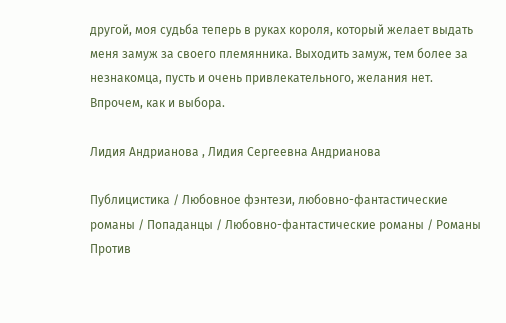другой, моя судьба теперь в руках короля, который желает выдать меня замуж за своего племянника. Выходить замуж, тем более за незнакомца, пусть и очень привлекательного, желания нет. Впрочем, как и выбора.

Лидия Андрианова , Лидия Сергеевна Андрианова

Публицистика / Любовное фэнтези, любовно-фантастические романы / Попаданцы / Любовно-фантастические романы / Романы
Против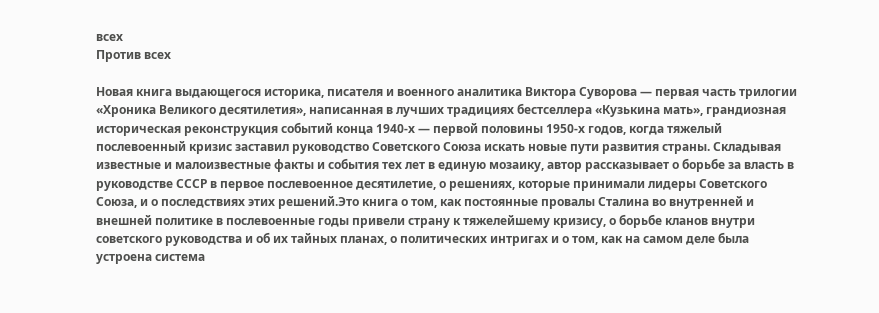всех
Против всех

Новая книга выдающегося историка, писателя и военного аналитика Виктора Суворова — первая часть трилогии «Хроника Великого десятилетия», написанная в лучших традициях бестселлера «Кузькина мать», грандиозная историческая реконструкция событий конца 1940-х — первой половины 1950-х годов, когда тяжелый послевоенный кризис заставил руководство Советского Союза искать новые пути развития страны. Складывая известные и малоизвестные факты и события тех лет в единую мозаику, автор рассказывает о борьбе за власть в руководстве СССР в первое послевоенное десятилетие, о решениях, которые принимали лидеры Советского Союза, и о последствиях этих решений.Это книга о том, как постоянные провалы Сталина во внутренней и внешней политике в послевоенные годы привели страну к тяжелейшему кризису, о борьбе кланов внутри советского руководства и об их тайных планах, о политических интригах и о том, как на самом деле была устроена система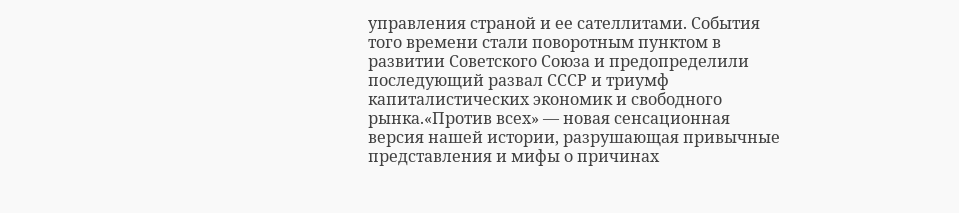управления страной и ее сателлитами. События того времени стали поворотным пунктом в развитии Советского Союза и предопределили последующий развал СССР и триумф капиталистических экономик и свободного рынка.«Против всех» — новая сенсационная версия нашей истории, разрушающая привычные представления и мифы о причинах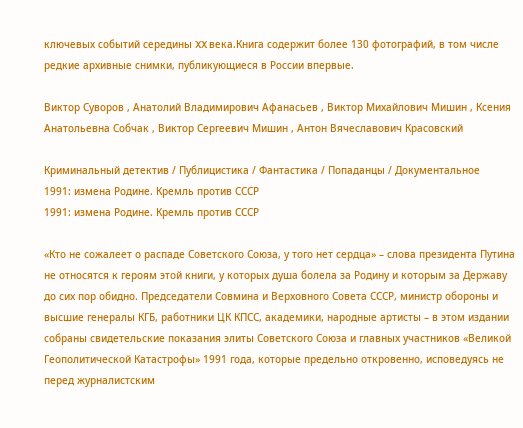ключевых событий середины XX века.Книга содержит более 130 фотографий, в том числе редкие архивные снимки, публикующиеся в России впервые.

Виктор Суворов , Анатолий Владимирович Афанасьев , Виктор Михайлович Мишин , Ксения Анатольевна Собчак , Виктор Сергеевич Мишин , Антон Вячеславович Красовский

Криминальный детектив / Публицистика / Фантастика / Попаданцы / Документальное
1991: измена Родине. Кремль против СССР
1991: измена Родине. Кремль против СССР

«Кто не сожалеет о распаде Советского Союза, у того нет сердца» – слова президента Путина не относятся к героям этой книги, у которых душа болела за Родину и которым за Державу до сих пор обидно. Председатели Совмина и Верховного Совета СССР, министр обороны и высшие генералы КГБ, работники ЦК КПСС, академики, народные артисты – в этом издании собраны свидетельские показания элиты Советского Союза и главных участников «Великой Геополитической Катастрофы» 1991 года, которые предельно откровенно, исповедуясь не перед журналистским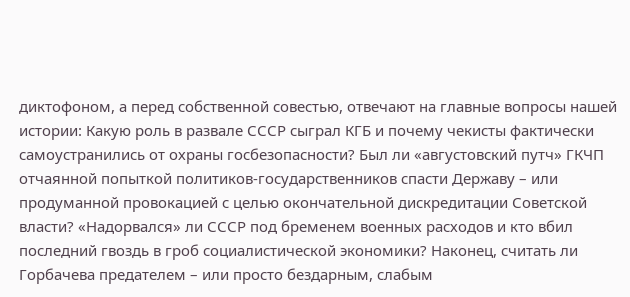диктофоном, а перед собственной совестью, отвечают на главные вопросы нашей истории: Какую роль в развале СССР сыграл КГБ и почему чекисты фактически самоустранились от охраны госбезопасности? Был ли «августовский путч» ГКЧП отчаянной попыткой политиков-государственников спасти Державу – или продуманной провокацией с целью окончательной дискредитации Советской власти? «Надорвался» ли СССР под бременем военных расходов и кто вбил последний гвоздь в гроб социалистической экономики? Наконец, считать ли Горбачева предателем – или просто бездарным, слабым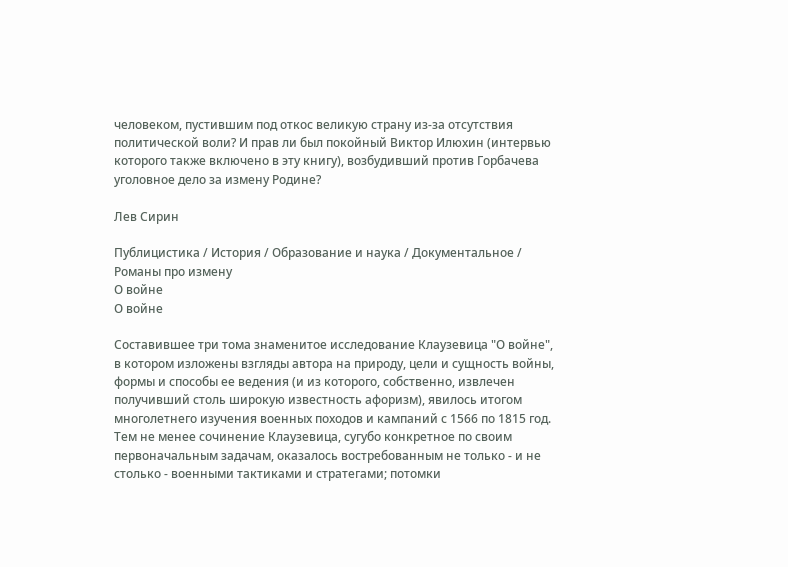человеком, пустившим под откос великую страну из-за отсутствия политической воли? И прав ли был покойный Виктор Илюхин (интервью которого также включено в эту книгу), возбудивший против Горбачева уголовное дело за измену Родине?

Лев Сирин

Публицистика / История / Образование и наука / Документальное / Романы про измену
О войне
О войне

Составившее три тома знаменитое исследование Клаузевица "О войне", в котором изложены взгляды автора на природу, цели и сущность войны, формы и способы ее ведения (и из которого, собственно, извлечен получивший столь широкую известность афоризм), явилось итогом многолетнего изучения военных походов и кампаний с 1566 по 1815 год. Тем не менее сочинение Клаузевица, сугубо конкретное по своим первоначальным задачам, оказалось востребованным не только - и не столько - военными тактиками и стратегами; потомки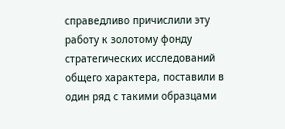справедливо причислили эту работу к золотому фонду стратегических исследований общего характера, поставили в один ряд с такими образцами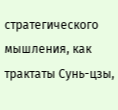стратегического мышления, как трактаты Сунь-цзы,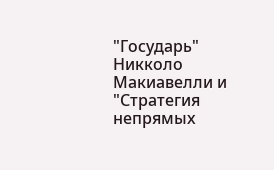"Государь" Никколо Макиавелли и "Стратегия непрямых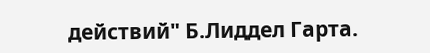действий" Б.Лиддел Гарта.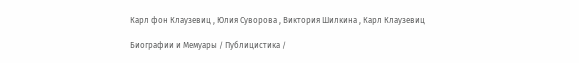Карл фон Клаузевиц , Юлия Суворова , Виктория Шилкина , Карл Клаузевиц

Биографии и Мемуары / Публицистика /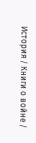История / Книги о войне /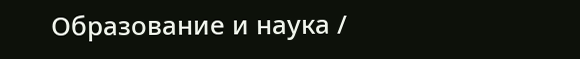Образование и наука /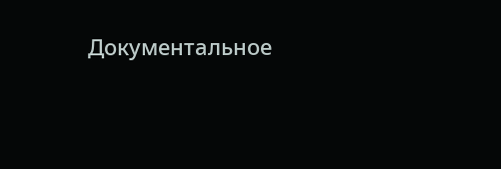Документальное